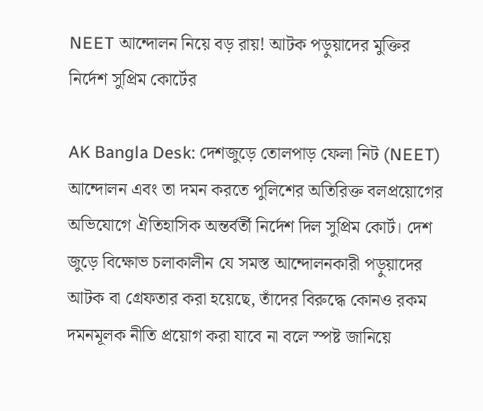NEET আন্দোলন নিয়ে বড় রায়! আটক পড়ুয়াদের মুক্তির নির্দেশ সুপ্রিম কোর্টের

AK Bangla Desk: দেশজুড়ে তোলপাড় ফেলা নিট (NEET) আন্দোলন এবং তা দমন করতে পুলিশের অতিরিক্ত বলপ্রয়োগের অভিযোগে ঐতিহাসিক অন্তর্বর্তী নির্দেশ দিল সুপ্রিম কোর্ট। দেশ জুড়ে বিক্ষোভ চলাকালীন যে সমস্ত আন্দোলনকারী পড়ুয়াদের আটক বা গ্রেফতার করা হয়েছে, তাঁদের বিরুদ্ধে কোনও রকম দমনমূলক নীতি প্রয়োগ করা যাবে না বলে স্পষ্ট জানিয়ে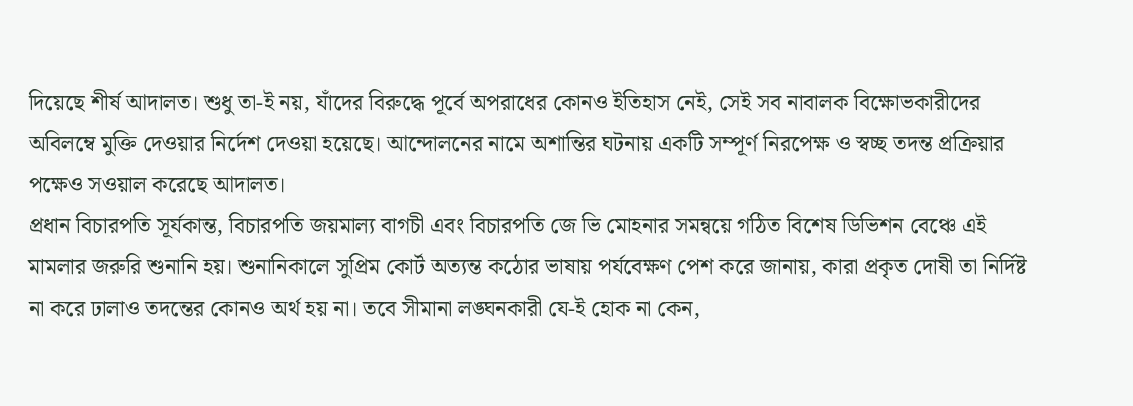দিয়েছে শীর্ষ আদালত। শুধু তা-ই নয়, যাঁদের বিরুদ্ধে পূর্বে অপরাধের কোনও ইতিহাস নেই, সেই সব নাবালক বিক্ষোভকারীদের অবিলম্বে মুক্তি দেওয়ার নির্দেশ দেওয়া হয়েছে। আন্দোলনের নামে অশান্তির ঘটনায় একটি সম্পূর্ণ নিরপেক্ষ ও স্বচ্ছ তদন্ত প্রক্রিয়ার পক্ষেও সওয়াল করেছে আদালত।
প্রধান বিচারপতি সূর্যকান্ত, বিচারপতি জয়মাল্য বাগচী এবং বিচারপতি জে ভি মোহনার সমন্বয়ে গঠিত বিশেষ ডিভিশন বেঞ্চে এই মামলার জরুরি শুনানি হয়। শুনানিকালে সুপ্রিম কোর্ট অত্যন্ত কঠোর ভাষায় পর্যবেক্ষণ পেশ করে জানায়, কারা প্রকৃত দোষী তা নির্দিষ্ট না করে ঢালাও তদন্তের কোনও অর্থ হয় না। তবে সীমানা লঙ্ঘনকারী যে-ই হোক না কেন,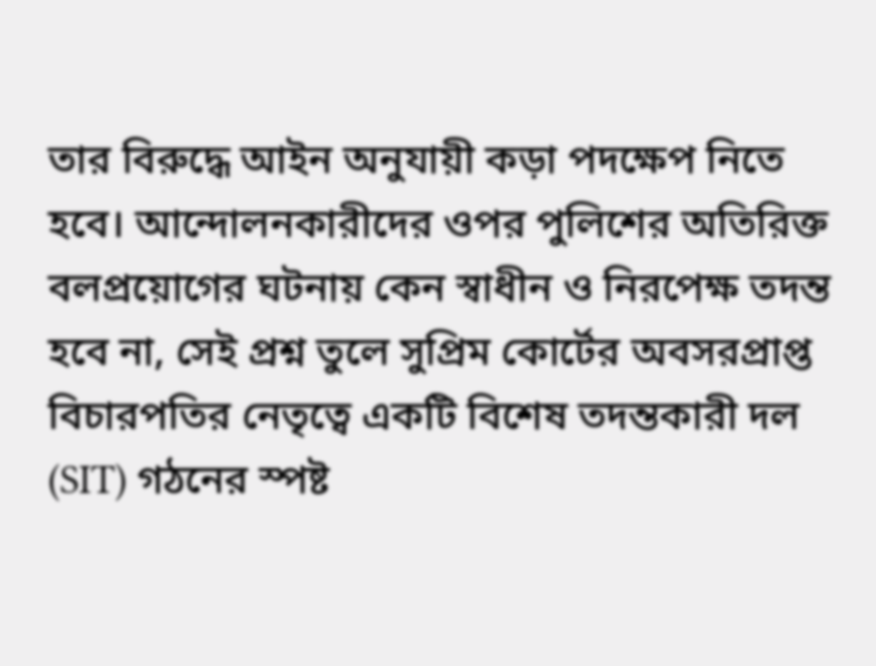তার বিরুদ্ধে আইন অনুযায়ী কড়া পদক্ষেপ নিতে হবে। আন্দোলনকারীদের ওপর পুলিশের অতিরিক্ত বলপ্রয়োগের ঘটনায় কেন স্বাধীন ও নিরপেক্ষ তদন্ত হবে না, সেই প্রশ্ন তুলে সুপ্রিম কোর্টের অবসরপ্রাপ্ত বিচারপতির নেতৃত্বে একটি বিশেষ তদন্তকারী দল (SIT) গঠনের স্পষ্ট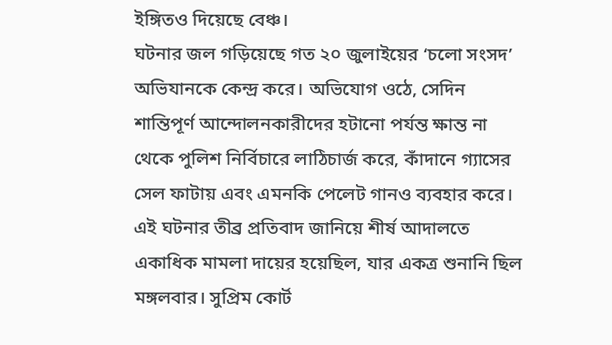ইঙ্গিতও দিয়েছে বেঞ্চ।
ঘটনার জল গড়িয়েছে গত ২০ জুলাইয়ের ‘চলো সংসদ’ অভিযানকে কেন্দ্র করে। অভিযোগ ওঠে, সেদিন শান্তিপূর্ণ আন্দোলনকারীদের হটানো পর্যন্ত ক্ষান্ত না থেকে পুলিশ নির্বিচারে লাঠিচার্জ করে, কাঁদানে গ্যাসের সেল ফাটায় এবং এমনকি পেলেট গানও ব্যবহার করে। এই ঘটনার তীব্র প্রতিবাদ জানিয়ে শীর্ষ আদালতে একাধিক মামলা দায়ের হয়েছিল, যার একত্র শুনানি ছিল মঙ্গলবার। সুপ্রিম কোর্ট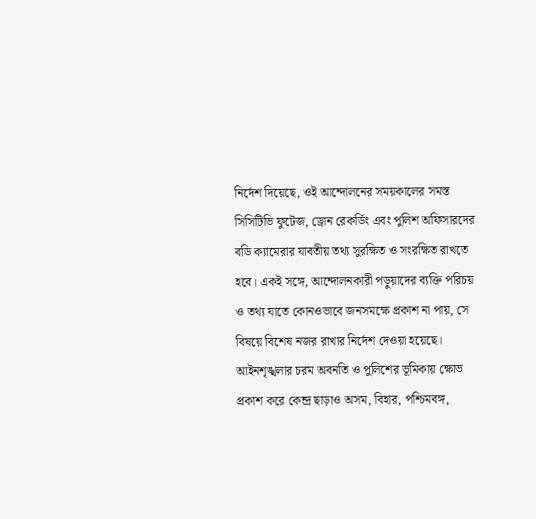নির্দেশ দিয়েছে, ওই আন্দোলনের সময়কালের সমস্ত সিসিটিভি ফুটেজ, ড্রোন রেকর্ডিং এবং পুলিশ অফিসারদের বডি ক্যামেরার যাবতীয় তথ্য সুরক্ষিত ও সংরক্ষিত রাখতে হবে। একই সঙ্গে, আন্দোলনকারী পড়ুয়াদের ব্যক্তি পরিচয় ও তথ্য যাতে কোনওভাবে জনসমক্ষে প্রকাশ না পায়, সে বিষয়ে বিশেষ নজর রাখার নির্দেশ দেওয়া হয়েছে।
আইনশৃঙ্খলার চরম অবনতি ও পুলিশের ভূমিকায় ক্ষোভ প্রকাশ করে কেন্দ্র ছাড়াও অসম, বিহার, পশ্চিমবঙ্গ,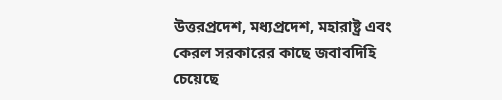উত্তরপ্রদেশ, মধ্যপ্রদেশ, মহারাষ্ট্র এবং কেরল সরকারের কাছে জবাবদিহি চেয়েছে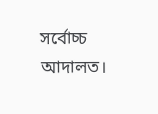সর্বোচ্চ আদালত।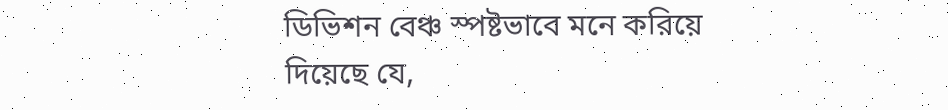ডিভিশন বেঞ্চ স্পষ্টভাবে মনে করিয়ে দিয়েছে যে,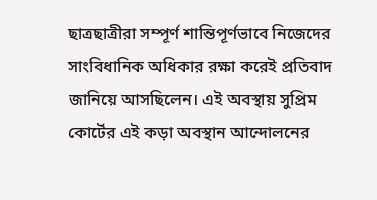ছাত্রছাত্রীরা সম্পূর্ণ শান্তিপূর্ণভাবে নিজেদের সাংবিধানিক অধিকার রক্ষা করেই প্রতিবাদ জানিয়ে আসছিলেন। এই অবস্থায় সুপ্রিম কোর্টের এই কড়া অবস্থান আন্দোলনের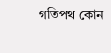গতিপথ কোন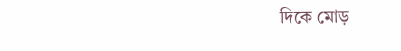দিকে মোড়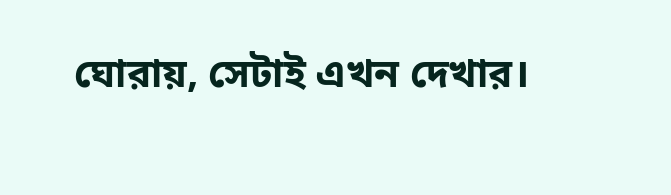ঘোরায়, সেটাই এখন দেখার।